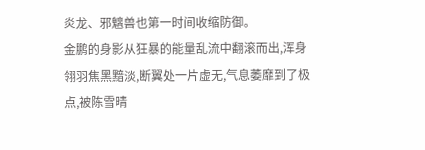炎龙、邪魑兽也第一时间收缩防御。
金鹏的身影从狂暴的能量乱流中翻滚而出,浑身翎羽焦黑黯淡,断翼处一片虚无,气息萎靡到了极点,被陈雪晴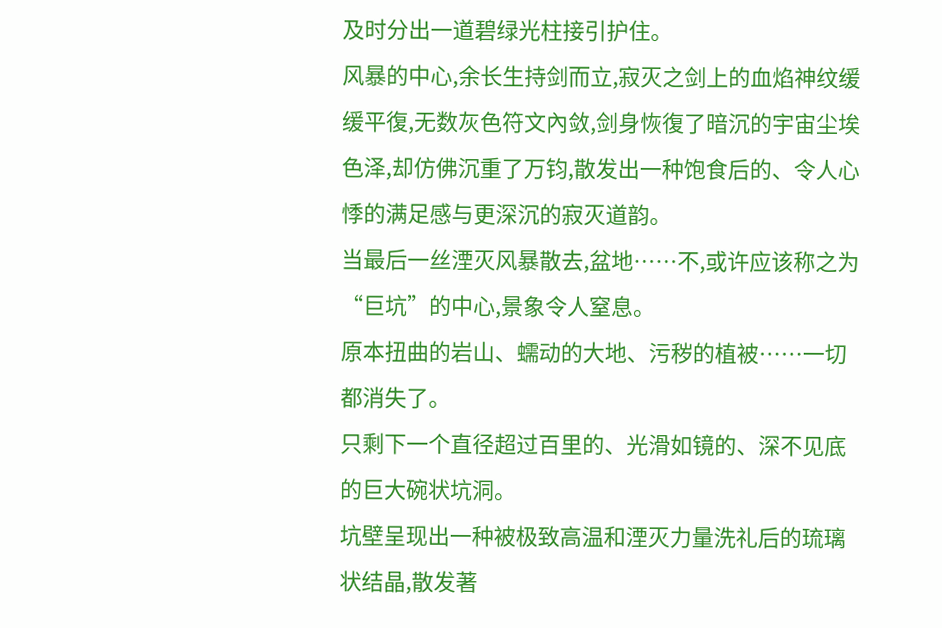及时分出一道碧绿光柱接引护住。
风暴的中心,余长生持剑而立,寂灭之剑上的血焰神纹缓缓平復,无数灰色符文內敛,剑身恢復了暗沉的宇宙尘埃色泽,却仿佛沉重了万钧,散发出一种饱食后的、令人心悸的满足感与更深沉的寂灭道韵。
当最后一丝湮灭风暴散去,盆地……不,或许应该称之为“巨坑”的中心,景象令人窒息。
原本扭曲的岩山、蠕动的大地、污秽的植被……一切都消失了。
只剩下一个直径超过百里的、光滑如镜的、深不见底的巨大碗状坑洞。
坑壁呈现出一种被极致高温和湮灭力量洗礼后的琉璃状结晶,散发著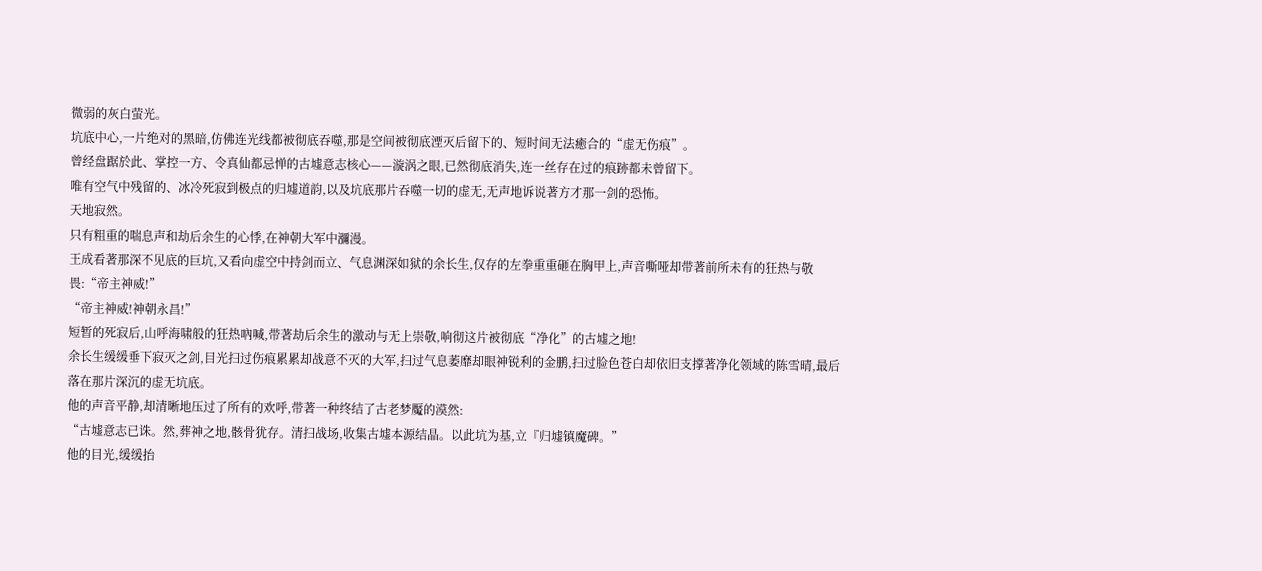微弱的灰白萤光。
坑底中心,一片绝对的黑暗,仿佛连光线都被彻底吞噬,那是空间被彻底湮灭后留下的、短时间无法癒合的“虚无伤痕”。
曾经盘踞於此、掌控一方、令真仙都忌惮的古墟意志核心——漩涡之眼,已然彻底消失,连一丝存在过的痕跡都未曾留下。
唯有空气中残留的、冰冷死寂到极点的归墟道韵,以及坑底那片吞噬一切的虚无,无声地诉说著方才那一剑的恐怖。
天地寂然。
只有粗重的喘息声和劫后余生的心悸,在神朝大军中瀰漫。
王成看著那深不见底的巨坑,又看向虚空中持剑而立、气息渊深如狱的余长生,仅存的左拳重重砸在胸甲上,声音嘶哑却带著前所未有的狂热与敬畏:“帝主神威!”
“帝主神威!神朝永昌!”
短暂的死寂后,山呼海啸般的狂热吶喊,带著劫后余生的激动与无上崇敬,响彻这片被彻底“净化”的古墟之地!
余长生缓缓垂下寂灭之剑,目光扫过伤痕累累却战意不灭的大军,扫过气息萎靡却眼神锐利的金鹏,扫过脸色苍白却依旧支撑著净化领域的陈雪晴,最后落在那片深沉的虚无坑底。
他的声音平静,却清晰地压过了所有的欢呼,带著一种终结了古老梦魘的漠然:
“古墟意志已诛。然,葬神之地,骸骨犹存。清扫战场,收集古墟本源结晶。以此坑为基,立『归墟镇魔碑。”
他的目光,缓缓抬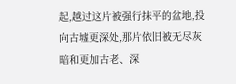起,越过这片被强行抹平的盆地,投向古墟更深处,那片依旧被无尽灰暗和更加古老、深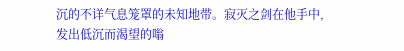沉的不详气息笼罩的未知地带。寂灭之剑在他手中,发出低沉而渴望的嗡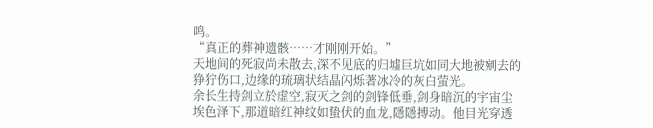鸣。
“真正的葬神遗骸……才刚刚开始。”
天地间的死寂尚未散去,深不见底的归墟巨坑如同大地被剜去的狰狞伤口,边缘的琉璃状结晶闪烁著冰冷的灰白萤光。
余长生持剑立於虚空,寂灭之剑的剑锋低垂,剑身暗沉的宇宙尘埃色泽下,那道暗红神纹如蛰伏的血龙,隱隱搏动。他目光穿透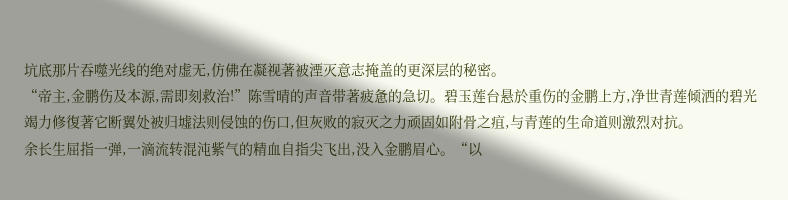坑底那片吞噬光线的绝对虚无,仿佛在凝视著被湮灭意志掩盖的更深层的秘密。
“帝主,金鹏伤及本源,需即刻救治!”陈雪晴的声音带著疲惫的急切。碧玉莲台悬於重伤的金鹏上方,净世青莲倾洒的碧光竭力修復著它断翼处被归墟法则侵蚀的伤口,但灰败的寂灭之力顽固如附骨之疽,与青莲的生命道则激烈对抗。
余长生屈指一弹,一滴流转混沌紫气的精血自指尖飞出,没入金鹏眉心。“以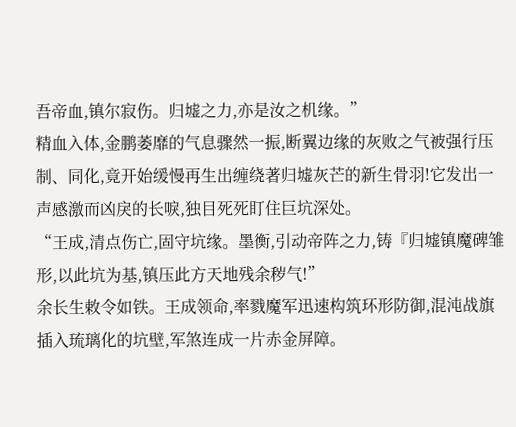吾帝血,镇尔寂伤。归墟之力,亦是汝之机缘。”
精血入体,金鹏萎靡的气息骤然一振,断翼边缘的灰败之气被强行压制、同化,竟开始缓慢再生出缠绕著归墟灰芒的新生骨羽!它发出一声感激而凶戾的长唳,独目死死盯住巨坑深处。
“王成,清点伤亡,固守坑缘。墨衡,引动帝阵之力,铸『归墟镇魔碑雏形,以此坑为基,镇压此方天地残余秽气!”
余长生敕令如铁。王成领命,率戮魔军迅速构筑环形防御,混沌战旗插入琉璃化的坑壁,军煞连成一片赤金屏障。